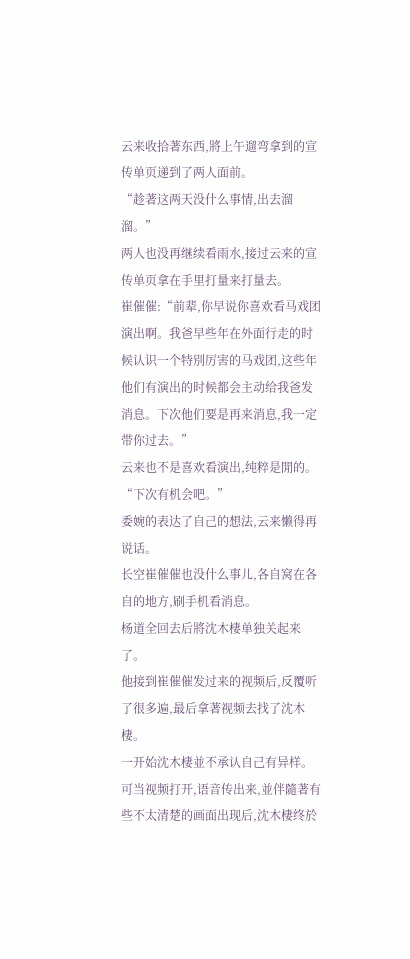云来收拾著东西,將上午遛弯拿到的宣传单页递到了两人面前。
“趁著这两天没什么事情,出去溜溜。”
两人也没再继续看雨水,接过云来的宣传单页拿在手里打量来打量去。
崔催催:“前辈,你早说你喜欢看马戏团演出啊。我爸早些年在外面行走的时候认识一个特別厉害的马戏团,这些年他们有演出的时候都会主动给我爸发消息。下次他们要是再来消息,我一定带你过去。”
云来也不是喜欢看演出,纯粹是閒的。
“下次有机会吧。”
委婉的表达了自己的想法,云来懒得再说话。
长空崔催催也没什么事儿,各自窝在各自的地方,刷手机看消息。
杨道全回去后將沈木棲单独关起来了。
他接到崔催催发过来的视频后,反覆听了很多遍,最后拿著视频去找了沈木棲。
一开始沈木棲並不承认自己有异样。
可当视频打开,语音传出来,並伴隨著有些不太清楚的画面出现后,沈木棲终於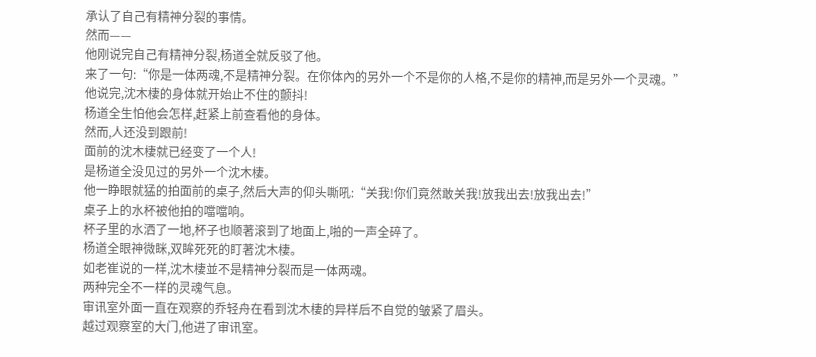承认了自己有精神分裂的事情。
然而——
他刚说完自己有精神分裂,杨道全就反驳了他。
来了一句:“你是一体两魂,不是精神分裂。在你体內的另外一个不是你的人格,不是你的精神,而是另外一个灵魂。”
他说完,沈木棲的身体就开始止不住的颤抖!
杨道全生怕他会怎样,赶紧上前查看他的身体。
然而,人还没到跟前!
面前的沈木棲就已经变了一个人!
是杨道全没见过的另外一个沈木棲。
他一睁眼就猛的拍面前的桌子,然后大声的仰头嘶吼:“关我!你们竟然敢关我!放我出去!放我出去!”
桌子上的水杯被他拍的噹噹响。
杯子里的水洒了一地,杯子也顺著滚到了地面上,啪的一声全碎了。
杨道全眼神微眯,双眸死死的盯著沈木棲。
如老崔说的一样,沈木棲並不是精神分裂而是一体两魂。
两种完全不一样的灵魂气息。
审讯室外面一直在观察的乔轻舟在看到沈木棲的异样后不自觉的皱紧了眉头。
越过观察室的大门,他进了审讯室。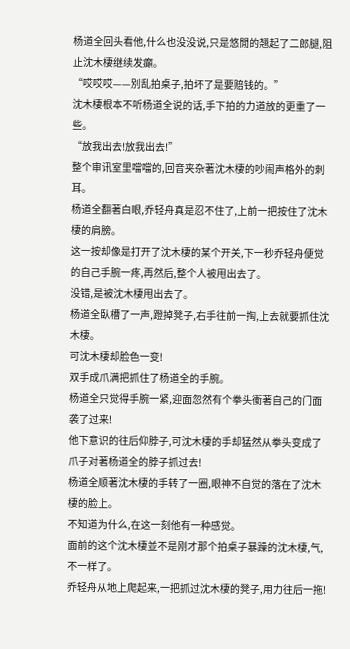杨道全回头看他,什么也没没说,只是悠閒的翘起了二郎腿,阻止沈木棲继续发癲。
“哎哎哎——別乱拍桌子,拍坏了是要赔钱的。”
沈木棲根本不听杨道全说的话,手下拍的力道放的更重了一些。
“放我出去!放我出去!”
整个审讯室里噹噹的,回音夹杂著沈木棲的吵闹声格外的刺耳。
杨道全翻著白眼,乔轻舟真是忍不住了,上前一把按住了沈木棲的肩膀。
这一按却像是打开了沈木棲的某个开关,下一秒乔轻舟便觉的自己手腕一疼,再然后,整个人被甩出去了。
没错,是被沈木棲甩出去了。
杨道全臥槽了一声,蹬掉凳子,右手往前一掏,上去就要抓住沈木棲。
可沈木棲却脸色一变!
双手成爪满把抓住了杨道全的手腕。
杨道全只觉得手腕一紧,迎面忽然有个拳头衝著自己的门面袭了过来!
他下意识的往后仰脖子,可沈木棲的手却猛然从拳头变成了爪子对著杨道全的脖子抓过去!
杨道全顺著沈木棲的手转了一圈,眼神不自觉的落在了沈木棲的脸上。
不知道为什么,在这一刻他有一种感觉。
面前的这个沈木棲並不是刚才那个拍桌子暴躁的沈木棲,气,不一样了。
乔轻舟从地上爬起来,一把抓过沈木棲的凳子,用力往后一拖!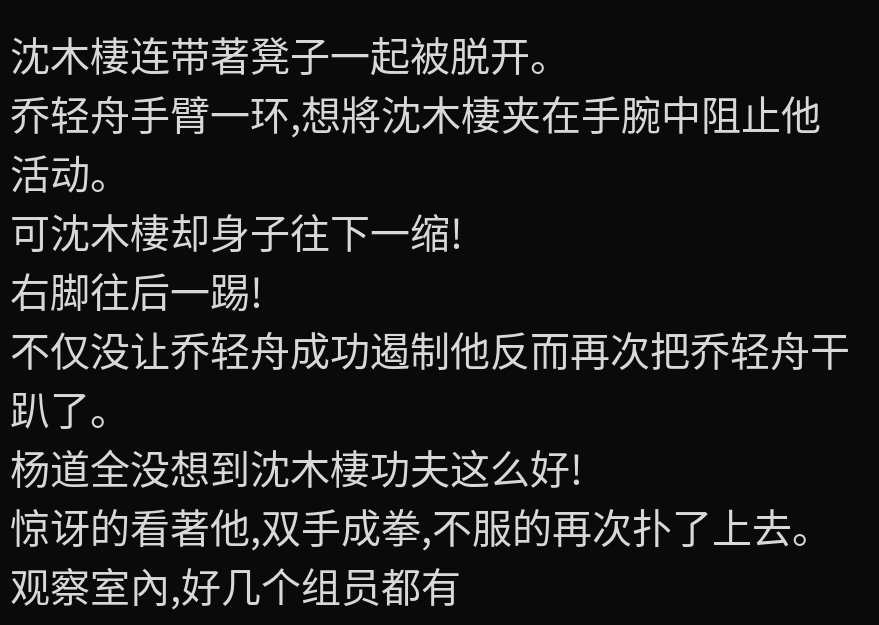沈木棲连带著凳子一起被脱开。
乔轻舟手臂一环,想將沈木棲夹在手腕中阻止他活动。
可沈木棲却身子往下一缩!
右脚往后一踢!
不仅没让乔轻舟成功遏制他反而再次把乔轻舟干趴了。
杨道全没想到沈木棲功夫这么好!
惊讶的看著他,双手成拳,不服的再次扑了上去。
观察室內,好几个组员都有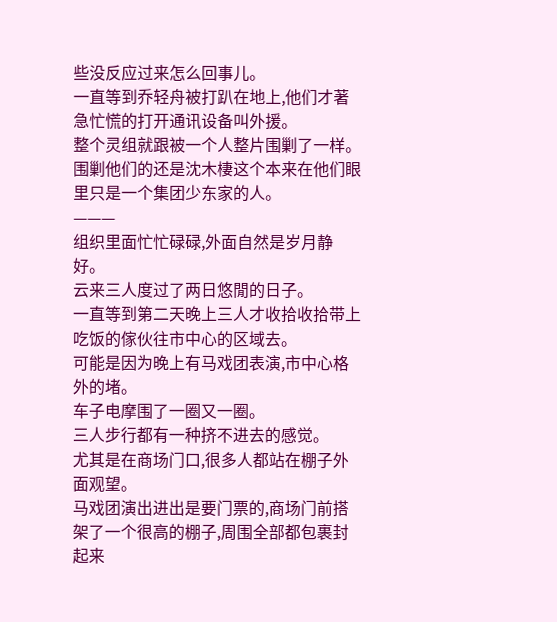些没反应过来怎么回事儿。
一直等到乔轻舟被打趴在地上,他们才著急忙慌的打开通讯设备叫外援。
整个灵组就跟被一个人整片围剿了一样。
围剿他们的还是沈木棲这个本来在他们眼里只是一个集团少东家的人。
———
组织里面忙忙碌碌,外面自然是岁月静好。
云来三人度过了两日悠閒的日子。
一直等到第二天晚上三人才收拾收拾带上吃饭的傢伙往市中心的区域去。
可能是因为晚上有马戏团表演,市中心格外的堵。
车子电摩围了一圈又一圈。
三人步行都有一种挤不进去的感觉。
尤其是在商场门口,很多人都站在棚子外面观望。
马戏团演出进出是要门票的,商场门前搭架了一个很高的棚子,周围全部都包裹封起来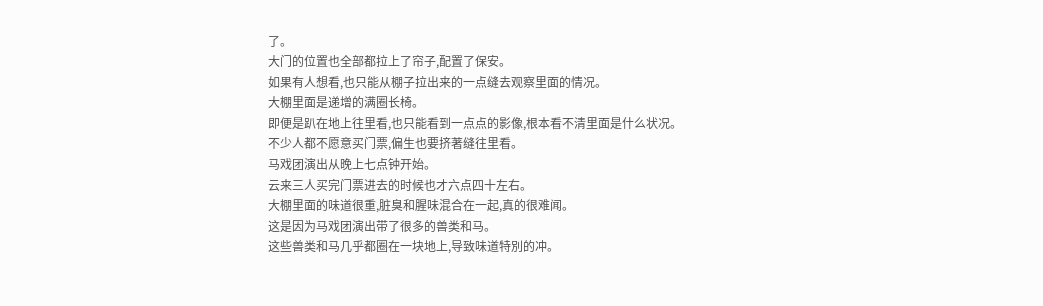了。
大门的位置也全部都拉上了帘子,配置了保安。
如果有人想看,也只能从棚子拉出来的一点缝去观察里面的情况。
大棚里面是递增的满圈长椅。
即便是趴在地上往里看,也只能看到一点点的影像,根本看不清里面是什么状况。
不少人都不愿意买门票,偏生也要挤著缝往里看。
马戏团演出从晚上七点钟开始。
云来三人买完门票进去的时候也才六点四十左右。
大棚里面的味道很重,脏臭和腥味混合在一起,真的很难闻。
这是因为马戏团演出带了很多的兽类和马。
这些兽类和马几乎都圈在一块地上,导致味道特別的冲。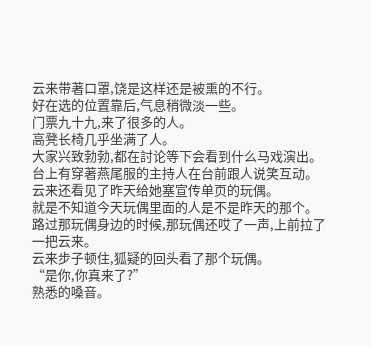云来带著口罩,饶是这样还是被熏的不行。
好在选的位置靠后,气息稍微淡一些。
门票九十九,来了很多的人。
高凳长椅几乎坐满了人。
大家兴致勃勃,都在討论等下会看到什么马戏演出。
台上有穿著燕尾服的主持人在台前跟人说笑互动。
云来还看见了昨天给她塞宣传单页的玩偶。
就是不知道今天玩偶里面的人是不是昨天的那个。
路过那玩偶身边的时候,那玩偶还哎了一声,上前拉了一把云来。
云来步子顿住,狐疑的回头看了那个玩偶。
“是你,你真来了?”
熟悉的嗓音。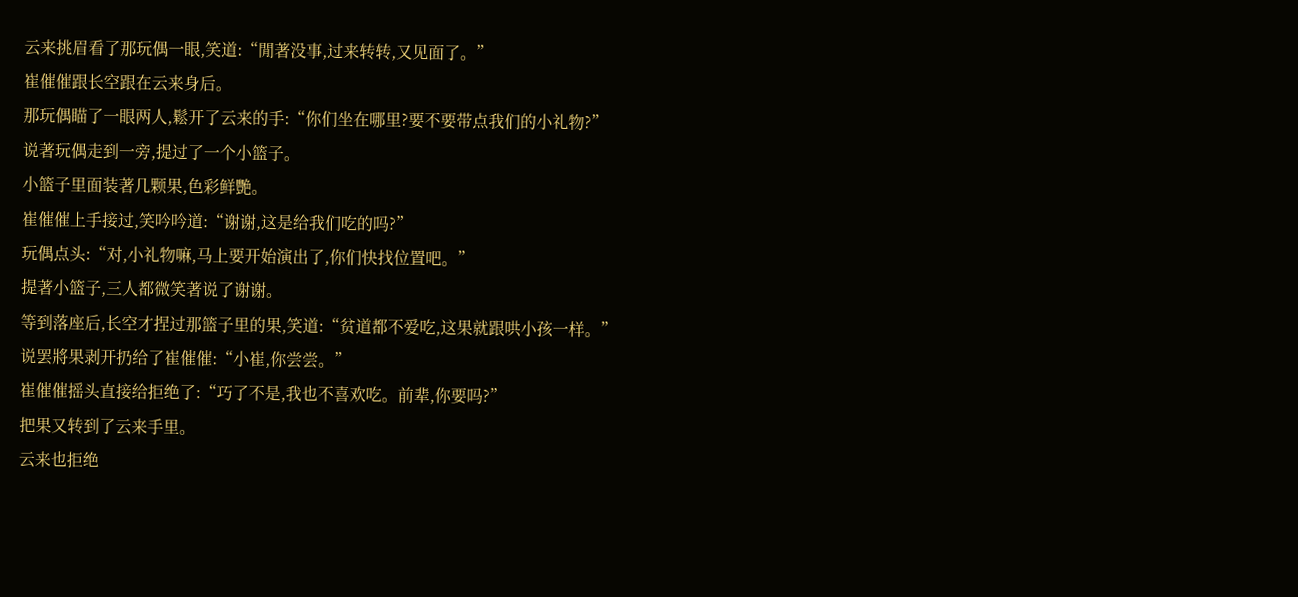云来挑眉看了那玩偶一眼,笑道:“閒著没事,过来转转,又见面了。”
崔催催跟长空跟在云来身后。
那玩偶瞄了一眼两人,鬆开了云来的手:“你们坐在哪里?要不要带点我们的小礼物?”
说著玩偶走到一旁,提过了一个小篮子。
小篮子里面装著几颗果,色彩鲜艷。
崔催催上手接过,笑吟吟道:“谢谢,这是给我们吃的吗?”
玩偶点头:“对,小礼物嘛,马上要开始演出了,你们快找位置吧。”
提著小篮子,三人都微笑著说了谢谢。
等到落座后,长空才捏过那篮子里的果,笑道:“贫道都不爱吃,这果就跟哄小孩一样。”
说罢將果剥开扔给了崔催催:“小崔,你尝尝。”
崔催催摇头直接给拒绝了:“巧了不是,我也不喜欢吃。前辈,你要吗?”
把果又转到了云来手里。
云来也拒绝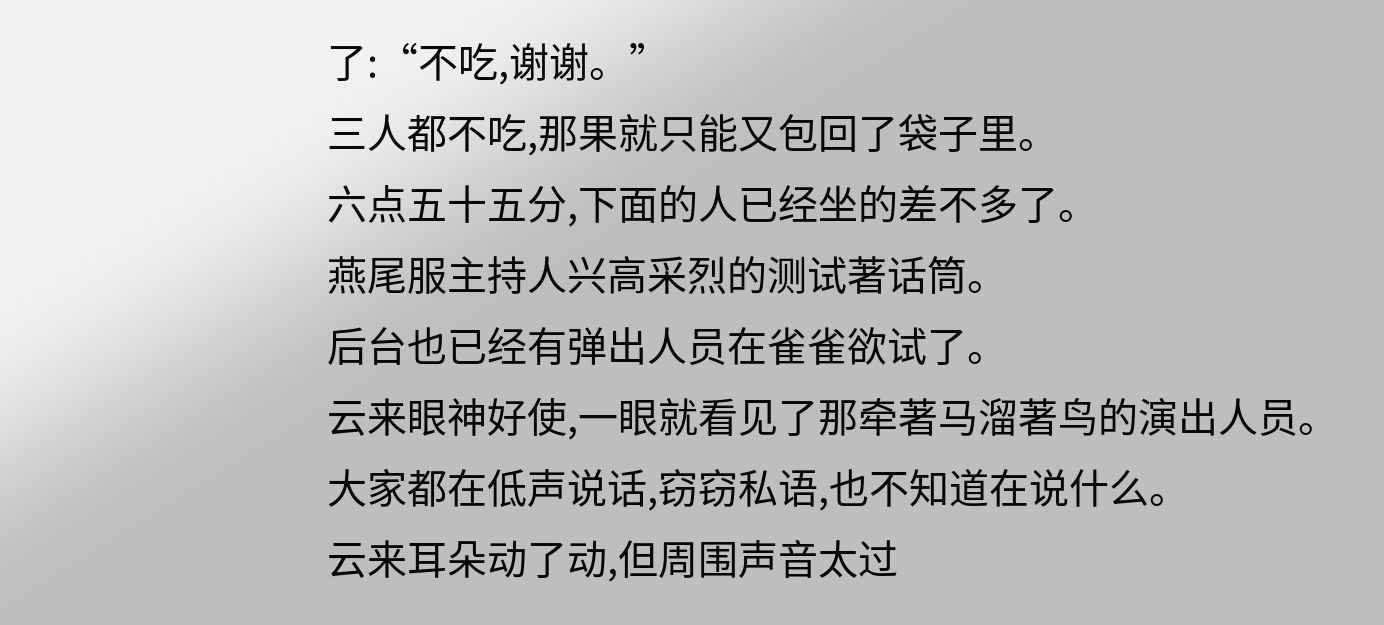了:“不吃,谢谢。”
三人都不吃,那果就只能又包回了袋子里。
六点五十五分,下面的人已经坐的差不多了。
燕尾服主持人兴高采烈的测试著话筒。
后台也已经有弹出人员在雀雀欲试了。
云来眼神好使,一眼就看见了那牵著马溜著鸟的演出人员。
大家都在低声说话,窃窃私语,也不知道在说什么。
云来耳朵动了动,但周围声音太过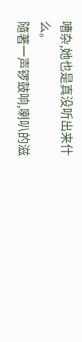嘈杂,她也是真没听出来什么。
隨著一声锣鼓响,喇叭的滋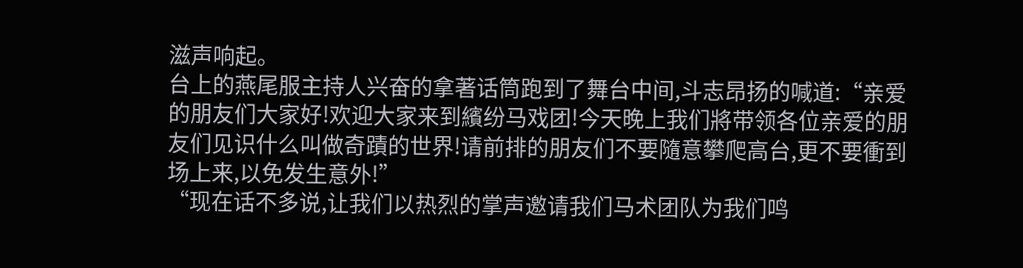滋声响起。
台上的燕尾服主持人兴奋的拿著话筒跑到了舞台中间,斗志昂扬的喊道:“亲爱的朋友们大家好!欢迎大家来到繽纷马戏团!今天晚上我们將带领各位亲爱的朋友们见识什么叫做奇蹟的世界!请前排的朋友们不要隨意攀爬高台,更不要衝到场上来,以免发生意外!”
“现在话不多说,让我们以热烈的掌声邀请我们马术团队为我们鸣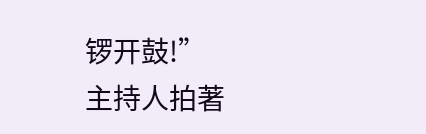锣开鼓!”
主持人拍著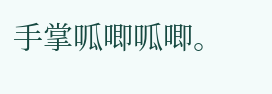手掌呱唧呱唧。